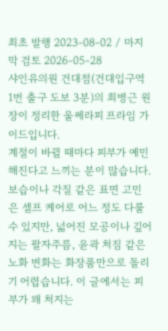최초 발행 2023-08-02 / 마지막 검토 2026-05-28
샤인유의원 건대점(건대입구역 1번 출구 도보 3분)의 최병근 원장이 정리한 울쎄라피 프라임 가이드입니다.
계절이 바뀔 때마다 피부가 예민해진다고 느끼는 분이 많습니다. 보습이나 각질 같은 표면 고민은 셀프 케어로 어느 정도 다룰 수 있지만, 넓어진 모공이나 깊어지는 팔자주름, 윤곽 처짐 같은 노화 변화는 화장품만으로 돌리기 어렵습니다. 이 글에서는 피부가 왜 처지는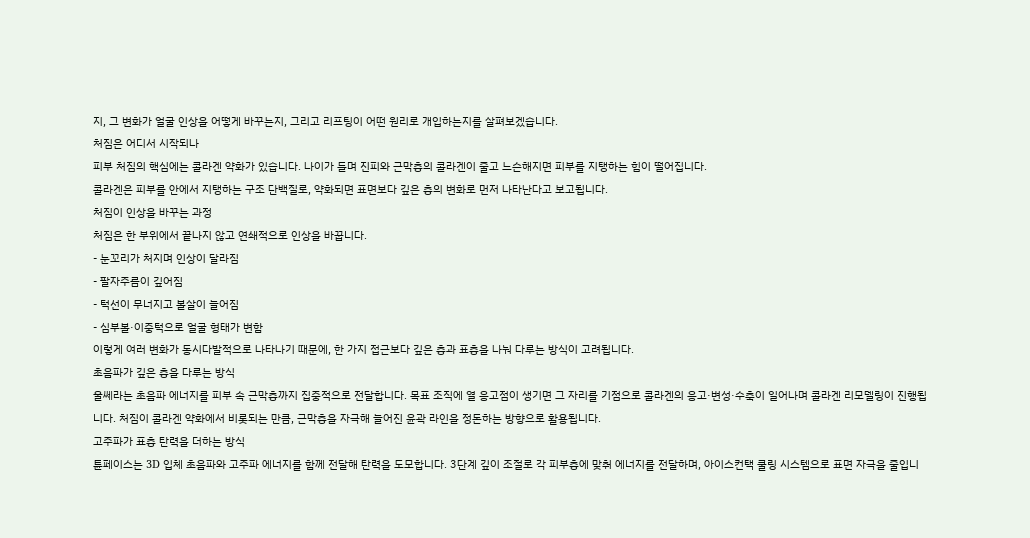지, 그 변화가 얼굴 인상을 어떻게 바꾸는지, 그리고 리프팅이 어떤 원리로 개입하는지를 살펴보겠습니다.
처짐은 어디서 시작되나
피부 처짐의 핵심에는 콜라겐 약화가 있습니다. 나이가 들며 진피와 근막층의 콜라겐이 줄고 느슨해지면 피부를 지탱하는 힘이 떨어집니다.
콜라겐은 피부를 안에서 지탱하는 구조 단백질로, 약화되면 표면보다 깊은 층의 변화로 먼저 나타난다고 보고됩니다.
처짐이 인상을 바꾸는 과정
처짐은 한 부위에서 끝나지 않고 연쇄적으로 인상을 바꿉니다.
- 눈꼬리가 처지며 인상이 달라짐
- 팔자주름이 깊어짐
- 턱선이 무너지고 볼살이 늘어짐
- 심부볼·이중턱으로 얼굴 형태가 변함
이렇게 여러 변화가 동시다발적으로 나타나기 때문에, 한 가지 접근보다 깊은 층과 표층을 나눠 다루는 방식이 고려됩니다.
초음파가 깊은 층을 다루는 방식
울쎄라는 초음파 에너지를 피부 속 근막층까지 집중적으로 전달합니다. 목표 조직에 열 응고점이 생기면 그 자리를 기점으로 콜라겐의 응고·변성·수축이 일어나며 콜라겐 리모델링이 진행됩니다. 처짐이 콜라겐 약화에서 비롯되는 만큼, 근막층을 자극해 늘어진 윤곽 라인을 정돈하는 방향으로 활용됩니다.
고주파가 표층 탄력을 더하는 방식
튠페이스는 3D 입체 초음파와 고주파 에너지를 함께 전달해 탄력을 도모합니다. 3단계 깊이 조절로 각 피부층에 맞춰 에너지를 전달하며, 아이스컨택 쿨링 시스템으로 표면 자극을 줄입니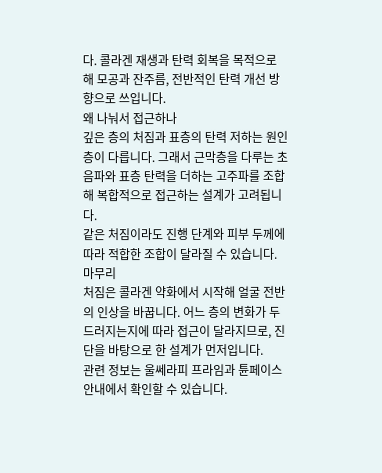다. 콜라겐 재생과 탄력 회복을 목적으로 해 모공과 잔주름, 전반적인 탄력 개선 방향으로 쓰입니다.
왜 나눠서 접근하나
깊은 층의 처짐과 표층의 탄력 저하는 원인 층이 다릅니다. 그래서 근막층을 다루는 초음파와 표층 탄력을 더하는 고주파를 조합해 복합적으로 접근하는 설계가 고려됩니다.
같은 처짐이라도 진행 단계와 피부 두께에 따라 적합한 조합이 달라질 수 있습니다.
마무리
처짐은 콜라겐 약화에서 시작해 얼굴 전반의 인상을 바꿉니다. 어느 층의 변화가 두드러지는지에 따라 접근이 달라지므로, 진단을 바탕으로 한 설계가 먼저입니다.
관련 정보는 울쎄라피 프라임과 튠페이스 안내에서 확인할 수 있습니다.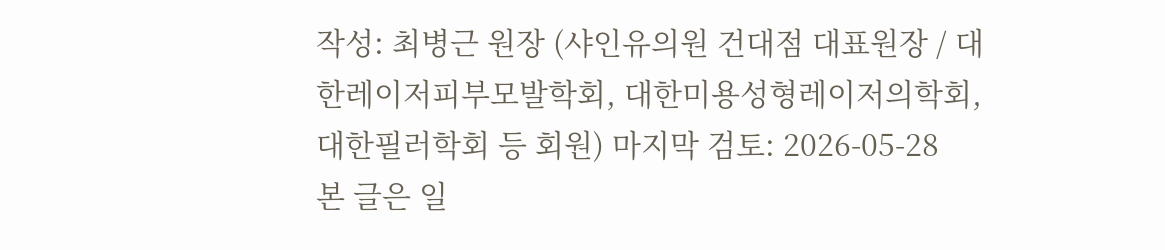작성: 최병근 원장 (샤인유의원 건대점 대표원장 / 대한레이저피부모발학회, 대한미용성형레이저의학회, 대한필러학회 등 회원) 마지막 검토: 2026-05-28
본 글은 일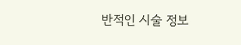반적인 시술 정보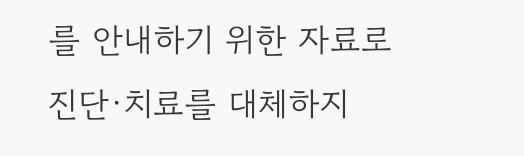를 안내하기 위한 자료로 진단·치료를 대체하지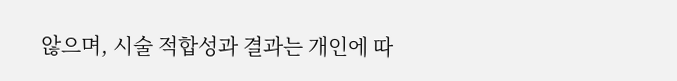않으며, 시술 적합성과 결과는 개인에 따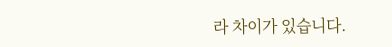라 차이가 있습니다.